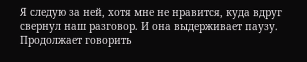Я следую за ней, хотя мне не нравится, куда вдруг свернул наш разговор. И она выдерживает паузу. Продолжает говорить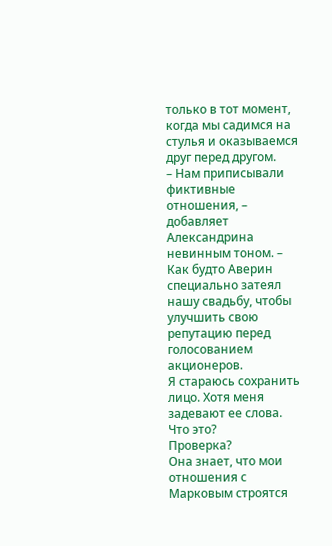только в тот момент, когда мы садимся на стулья и оказываемся друг перед другом.
– Нам приписывали фиктивные отношения, – добавляет Александрина невинным тоном. – Как будто Аверин специально затеял нашу свадьбу, чтобы улучшить свою репутацию перед голосованием акционеров.
Я стараюсь сохранить лицо. Хотя меня задевают ее слова.
Что это?
Проверка?
Она знает, что мои отношения с Марковым строятся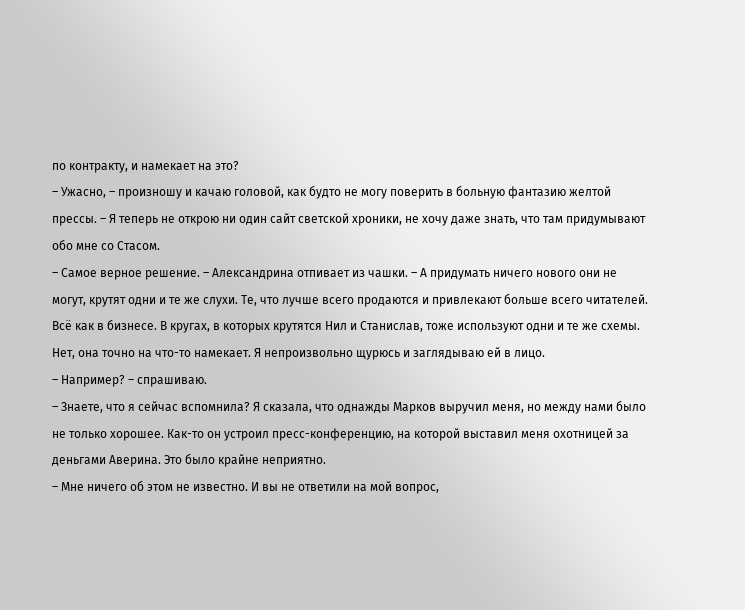по контракту, и намекает на это?
– Ужасно, – произношу и качаю головой, как будто не могу поверить в больную фантазию желтой прессы. – Я теперь не открою ни один сайт светской хроники, не хочу даже знать, что там придумывают обо мне со Стасом.
– Самое верное решение. – Александрина отпивает из чашки. – А придумать ничего нового они не могут, крутят одни и те же слухи. Те, что лучше всего продаются и привлекают больше всего читателей. Всё как в бизнесе. В кругах, в которых крутятся Нил и Станислав, тоже используют одни и те же схемы.
Нет, она точно на что-то намекает. Я непроизвольно щурюсь и заглядываю ей в лицо.
– Например? – спрашиваю.
– Знаете, что я сейчас вспомнила? Я сказала, что однажды Марков выручил меня, но между нами было не только хорошее. Как-то он устроил пресс-конференцию, на которой выставил меня охотницей за деньгами Аверина. Это было крайне неприятно.
– Мне ничего об этом не известно. И вы не ответили на мой вопрос,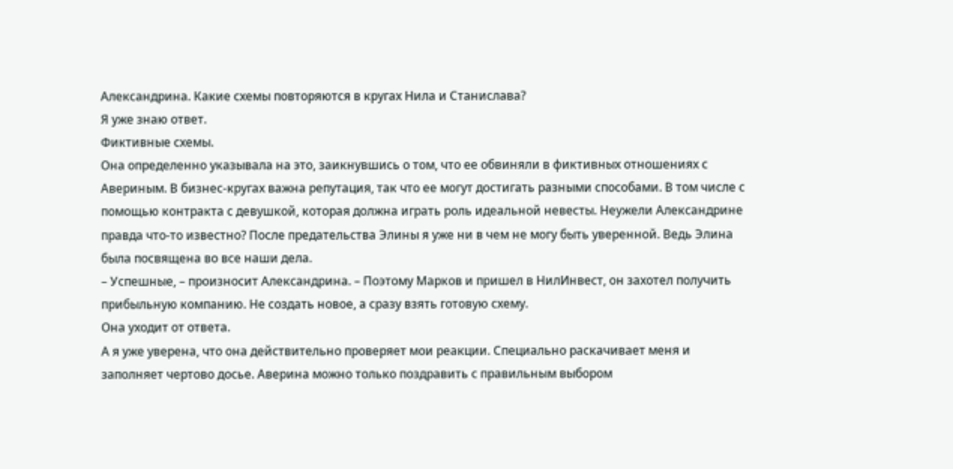Александрина. Какие схемы повторяются в кругах Нила и Станислава?
Я уже знаю ответ.
Фиктивные схемы.
Она определенно указывала на это, заикнувшись о том, что ее обвиняли в фиктивных отношениях с Авериным. В бизнес-кругах важна репутация, так что ее могут достигать разными способами. В том числе с помощью контракта с девушкой, которая должна играть роль идеальной невесты. Неужели Александрине правда что-то известно? После предательства Элины я уже ни в чем не могу быть уверенной. Ведь Элина была посвящена во все наши дела.
– Успешные, – произносит Александрина. – Поэтому Марков и пришел в НилИнвест, он захотел получить прибыльную компанию. Не создать новое, а сразу взять готовую схему.
Она уходит от ответа.
А я уже уверена, что она действительно проверяет мои реакции. Специально раскачивает меня и заполняет чертово досье. Аверина можно только поздравить с правильным выбором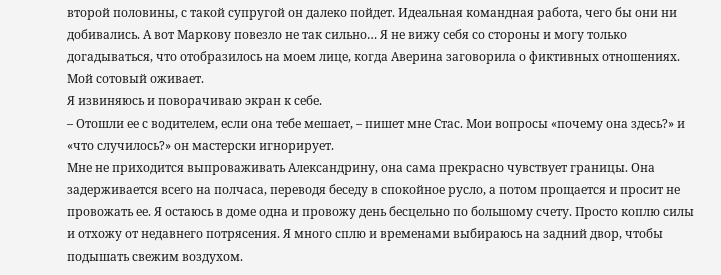второй половины, с такой супругой он далеко пойдет. Идеальная командная работа, чего бы они ни добивались. А вот Маркову повезло не так сильно… Я не вижу себя со стороны и могу только догадываться, что отобразилось на моем лице, когда Аверина заговорила о фиктивных отношениях.
Мой сотовый оживает.
Я извиняюсь и поворачиваю экран к себе.
– Отошли ее с водителем, если она тебе мешает, – пишет мне Стас. Мои вопросы «почему она здесь?» и «что случилось?» он мастерски игнорирует.
Мне не приходится выпроваживать Александрину, она сама прекрасно чувствует границы. Она задерживается всего на полчаса, переводя беседу в спокойное русло, а потом прощается и просит не провожать ее. Я остаюсь в доме одна и провожу день бесцельно по большому счету. Просто коплю силы и отхожу от недавнего потрясения. Я много сплю и временами выбираюсь на задний двор, чтобы подышать свежим воздухом.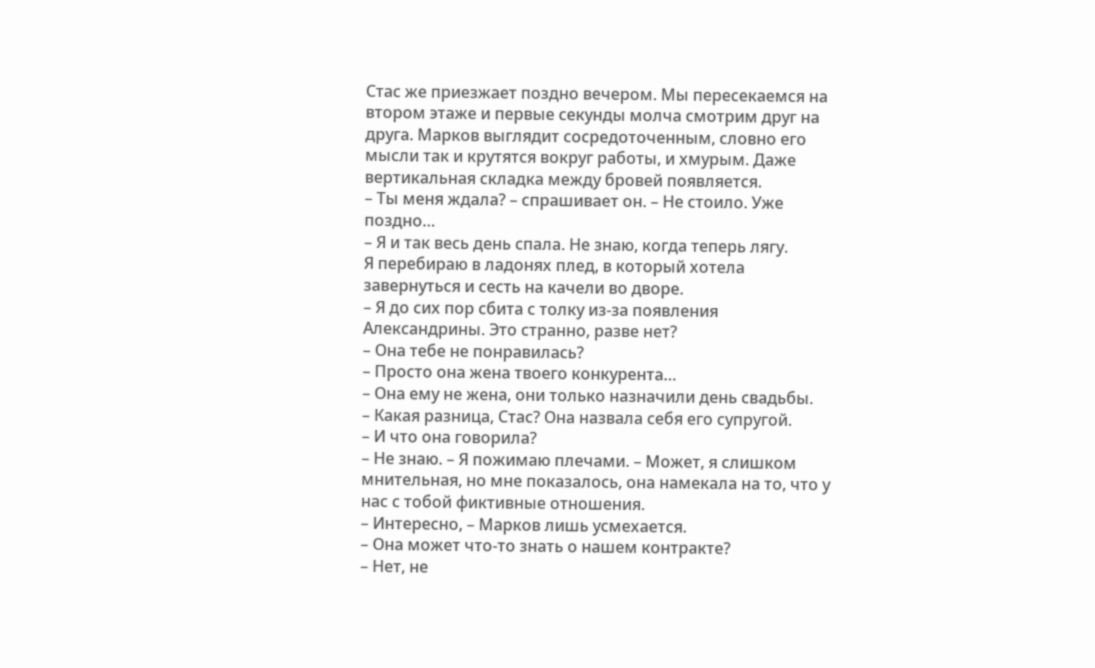Стас же приезжает поздно вечером. Мы пересекаемся на втором этаже и первые секунды молча смотрим друг на друга. Марков выглядит сосредоточенным, словно его мысли так и крутятся вокруг работы, и хмурым. Даже вертикальная складка между бровей появляется.
– Ты меня ждала? – спрашивает он. – Не стоило. Уже поздно…
– Я и так весь день спала. Не знаю, когда теперь лягу.
Я перебираю в ладонях плед, в который хотела завернуться и сесть на качели во дворе.
– Я до сих пор сбита с толку из-за появления Александрины. Это странно, разве нет?
– Она тебе не понравилась?
– Просто она жена твоего конкурента…
– Она ему не жена, они только назначили день свадьбы.
– Какая разница, Стас? Она назвала себя его супругой.
– И что она говорила?
– Не знаю. – Я пожимаю плечами. – Может, я слишком мнительная, но мне показалось, она намекала на то, что у нас с тобой фиктивные отношения.
– Интересно, – Марков лишь усмехается.
– Она может что-то знать о нашем контракте?
– Нет, не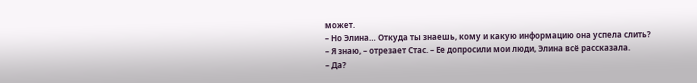может.
– Но Элина… Откуда ты знаешь, кому и какую информацию она успела слить?
– Я знаю, – отрезает Стас. – Ее допросили мои люди, Элина всё рассказала.
– Да?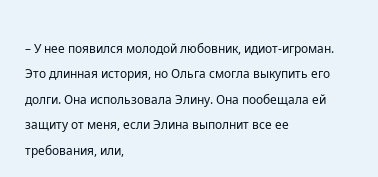– У нее появился молодой любовник, идиот-игроман. Это длинная история, но Ольга смогла выкупить его долги. Она использовала Элину. Она пообещала ей защиту от меня, если Элина выполнит все ее требования, или,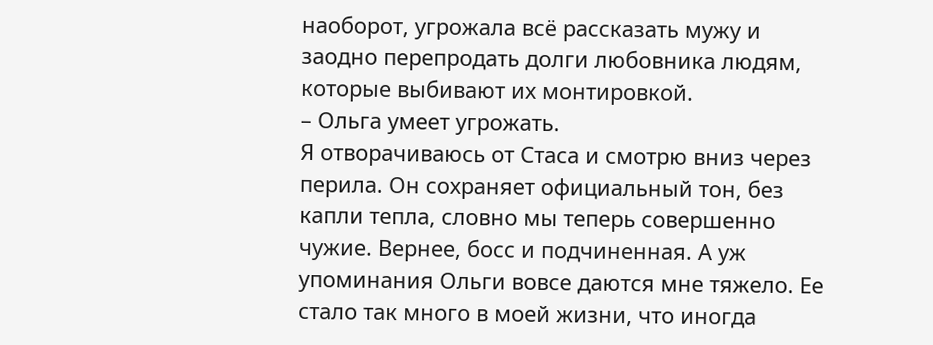наоборот, угрожала всё рассказать мужу и заодно перепродать долги любовника людям, которые выбивают их монтировкой.
– Ольга умеет угрожать.
Я отворачиваюсь от Стаса и смотрю вниз через перила. Он сохраняет официальный тон, без капли тепла, словно мы теперь совершенно чужие. Вернее, босс и подчиненная. А уж упоминания Ольги вовсе даются мне тяжело. Ее стало так много в моей жизни, что иногда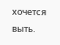хочется выть.